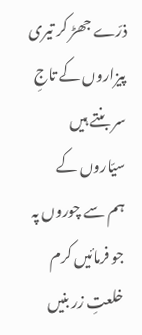ذرّے جھڑ کر تیری پیزاروں کے تاجِ سر بنتے ہیں سیّاروں کے
ہم سے چوروں پہ جو فرمائیں کرم خلعتِ زر بنیں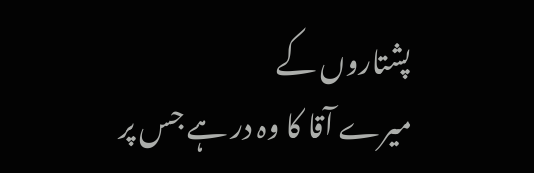پشتاروں کے
میرے آقا کا وہ در ہے جس پر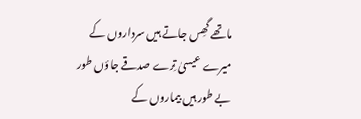ماتھے گھِس جاتے ہیں سرداروں کے
میرے عیسیٰ تِرے صدقے جاؤں طور بے طور ہیں بیماروں کے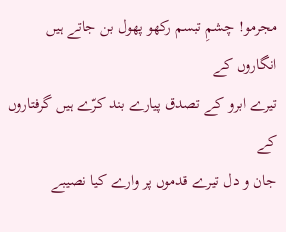مجرمو! چشمِ تبسم رکھو پھول بن جاتے ہیں انگاروں کے
تیرے ابرو کے تصدق پیارے بند کرّے ہیں گرفتاروں کے
جان و دل تیرے قدموں پر وارے کیا نصیبے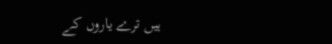ہیں ترے یاروں کے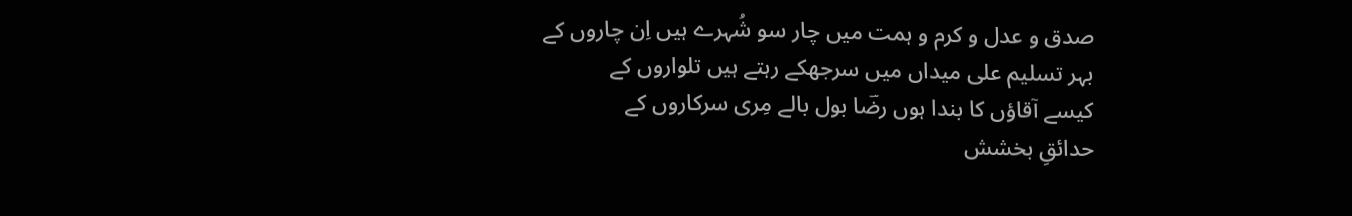صدق و عدل و کرم و ہمت میں چار سو شُہرے ہیں اِن چاروں کے
بہر تسلیم علی میداں میں سرجھکے رہتے ہیں تلواروں کے
کیسے آقاؤں کا بندا ہوں رضؔا بول بالے مِری سرکاروں کے
حدائقِ بخشش